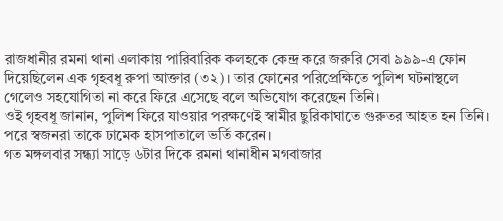রাজধানীর রমনা থানা এলাকায় পারিবারিক কলহকে কেন্দ্র করে জরুরি সেবা ৯৯৯-এ ফোন দিয়েছিলেন এক গৃহবধূ রুপা আক্তার (৩২)। তার ফোনের পরিপ্রেক্ষিতে পুলিশ ঘটনাস্থলে গেলেও সহযোগিতা না করে ফিরে এসেছে বলে অভিযোগ করেছেন তিনি।
ওই গৃহবধূ জানান, পুলিশ ফিরে যাওয়ার পরক্ষণেই স্বামীর ছুরিকাঘাতে গুরুতর আহত হন তিনি। পরে স্বজনরা তাকে ঢামেক হাসপাতালে ভর্তি করেন।
গত মঙ্গলবার সন্ধ্যা সাড়ে ৬টার দিকে রমনা থানাধীন মগবাজার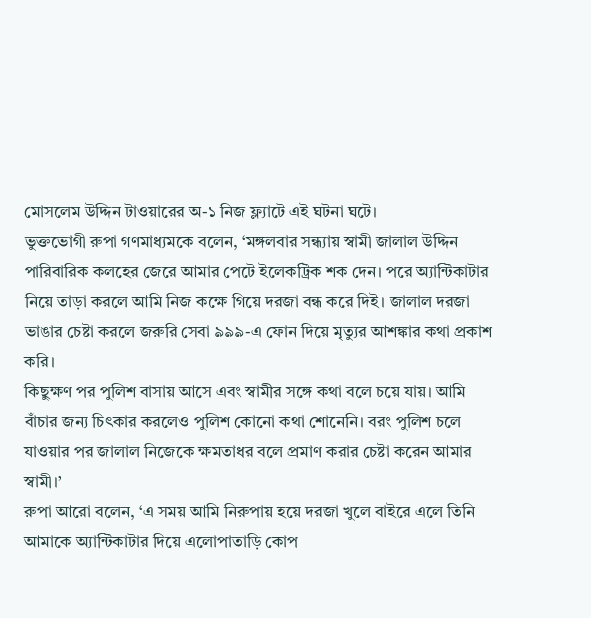মোসলেম উদ্দিন টাওয়ারের অ-১ নিজ ফ্ল্যাটে এই ঘটনা ঘটে।
ভুক্তভোগী রুপা গণমাধ্যমকে বলেন, ‘মঙ্গলবার সন্ধ্যায় স্বামী জালাল উদ্দিন পারিবারিক কলহের জেরে আমার পেটে ইলেকট্রিক শক দেন। পরে অ্যান্টিকাটার নিয়ে তাড়া করলে আমি নিজ কক্ষে গিয়ে দরজা বন্ধ করে দিই। জালাল দরজা ভাঙার চেষ্টা করলে জরুরি সেবা ৯৯৯-এ ফোন দিয়ে মৃত্যুর আশঙ্কার কথা প্রকাশ করি।
কিছুক্ষণ পর পুলিশ বাসায় আসে এবং স্বামীর সঙ্গে কথা বলে চয়ে যায়। আমি বাঁচার জন্য চিৎকার করলেও পুলিশ কোনো কথা শোনেনি। বরং পুলিশ চলে যাওয়ার পর জালাল নিজেকে ক্ষমতাধর বলে প্রমাণ করার চেষ্টা করেন আমার স্বামী।’
রুপা আরো বলেন, ‘এ সময় আমি নিরুপায় হয়ে দরজা খুলে বাইরে এলে তিনি আমাকে অ্যান্টিকাটার দিয়ে এলোপাতাড়ি কোপ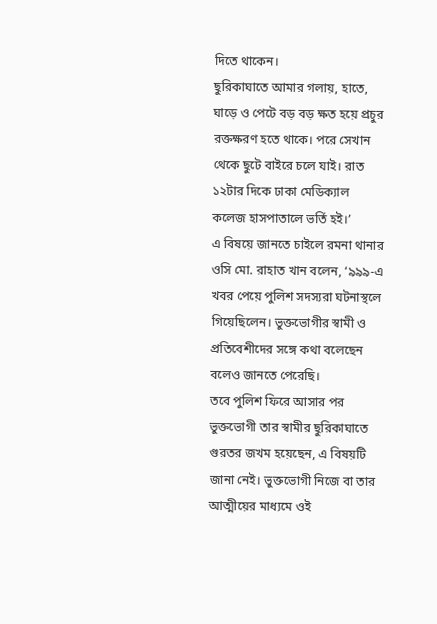দিতে থাকেন।
ছুরিকাঘাতে আমার গলায়, হাতে, ঘাড়ে ও পেটে বড় বড় ক্ষত হয়ে প্রচুর রক্তক্ষরণ হতে থাকে। পরে সেখান থেকে ছুটে বাইরে চলে যাই। রাত ১২টার দিকে ঢাকা মেডিক্যাল কলেজ হাসপাতালে ভর্তি হই।’
এ বিষয়ে জানতে চাইলে রমনা থানার ওসি মো. রাহাত খান বলেন, ‘৯৯৯-এ খবর পেয়ে পুলিশ সদস্যরা ঘটনাস্থলে গিয়েছিলেন। ভুক্তভোগীর স্বামী ও প্রতিবেশীদের সঙ্গে কথা বলেছেন বলেও জানতে পেরেছি।
তবে পুলিশ ফিরে আসার পর ভুক্তভোগী তার স্বামীর ছুরিকাঘাতে গুরতর জখম হয়েছেন, এ বিষয়টি জানা নেই। ভুক্তভোগী নিজে বা তার আত্মীয়ের মাধ্যমে ওই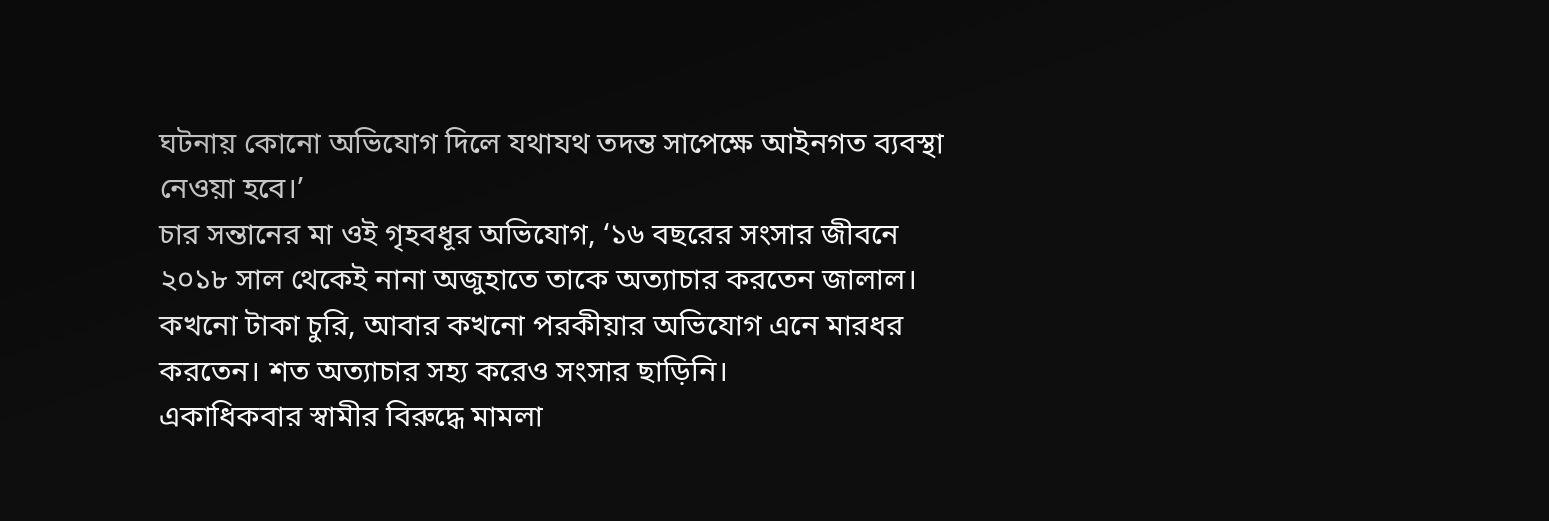ঘটনায় কোনো অভিযোগ দিলে যথাযথ তদন্ত সাপেক্ষে আইনগত ব্যবস্থা নেওয়া হবে।’
চার সন্তানের মা ওই গৃহবধূর অভিযোগ, ‘১৬ বছরের সংসার জীবনে ২০১৮ সাল থেকেই নানা অজুহাতে তাকে অত্যাচার করতেন জালাল। কখনো টাকা চুরি, আবার কখনো পরকীয়ার অভিযোগ এনে মারধর করতেন। শত অত্যাচার সহ্য করেও সংসার ছাড়িনি।
একাধিকবার স্বামীর বিরুদ্ধে মামলা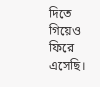দিতে গিয়েও ফিরে এসেছি।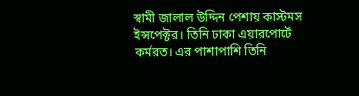স্বামী জালাল উদ্দিন পেশায় কাস্টমস ইন্সপেক্টর। তিনি ঢাকা এয়ারপোর্টে কর্মরত। এর পাশাপাশি তিনি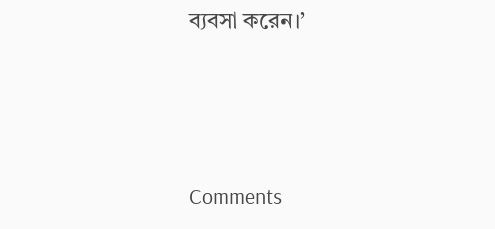ব্যবসা করেন।’




Comments